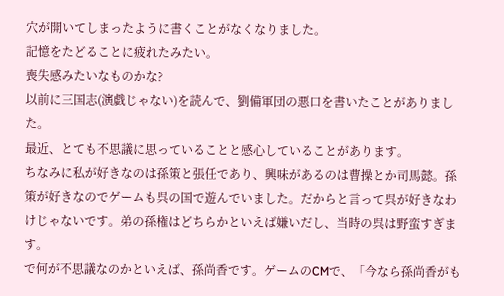穴が開いてしまったように書くことがなくなりました。
記憶をたどることに疲れたみたい。
喪失感みたいなものかな?
以前に三国志(演戯じゃない)を読んで、劉備軍団の悪口を書いたことがありました。
最近、とても不思議に思っていることと感心していることがあります。
ちなみに私が好きなのは孫策と張任であり、興味があるのは曹操とか司馬懿。孫策が好きなのでゲームも呉の国で遊んでいました。だからと言って呉が好きなわけじゃないです。弟の孫権はどちらかといえば嫌いだし、当時の呉は野蛮すぎます。
で何が不思議なのかといえば、孫尚香です。ゲームのCMで、「今なら孫尚香がも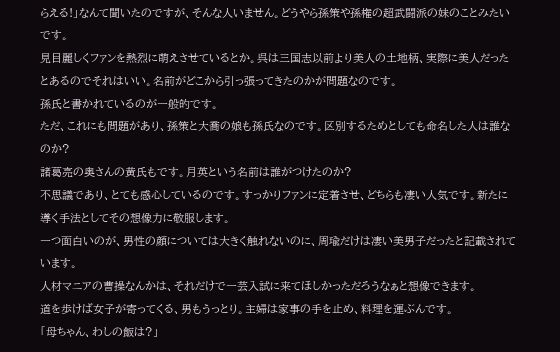らえる!」なんて聞いたのですが、そんな人いません。どうやら孫策や孫権の超武闘派の妹のことみたいです。
見目麗しくファンを熱烈に萌えさせているとか。呉は三国志以前より美人の土地柄、実際に美人だったとあるのでそれはいい。名前がどこから引っ張ってきたのかが問題なのです。
孫氏と書かれているのが一般的です。
ただ、これにも問題があり、孫策と大喬の娘も孫氏なのです。区別するためとしても命名した人は誰なのか?
諸葛亮の奥さんの黄氏もです。月英という名前は誰がつけたのか?
不思議であり、とても感心しているのです。すっかりファンに定着させ、どちらも凄い人気です。新たに導く手法としてその想像力に敬服します。
一つ面白いのが、男性の顔については大きく触れないのに、周瑜だけは凄い美男子だったと記載されています。
人材マニアの曹操なんかは、それだけで一芸入試に来てほしかっただろうなぁと想像できます。
道を歩けば女子が寄ってくる、男もうっとり。主婦は家事の手を止め、料理を運ぶんです。
「母ちゃん、わしの飯は?」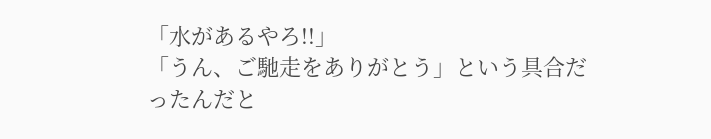「水があるやろ!!」
「うん、ご馳走をありがとう」という具合だったんだと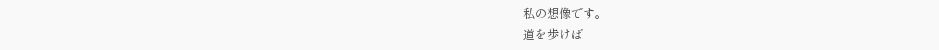私の想像です。
道を歩けば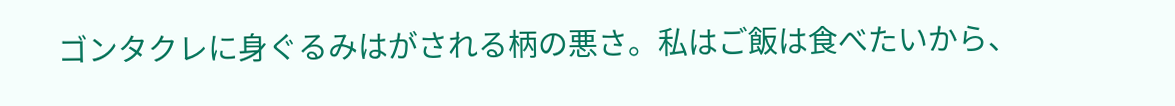ゴンタクレに身ぐるみはがされる柄の悪さ。私はご飯は食べたいから、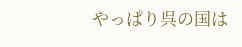やっぱり呉の国は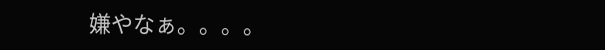嫌やなぁ。。。。